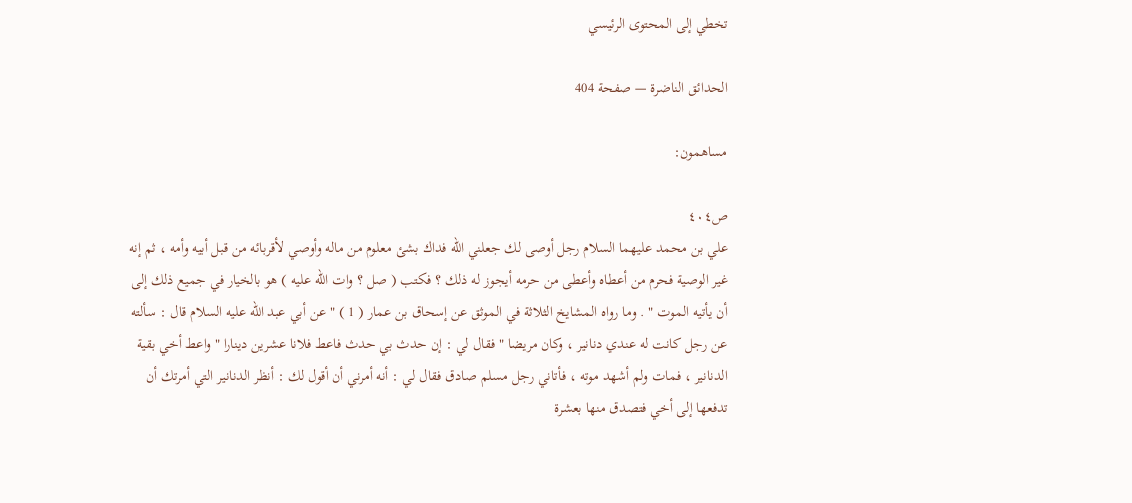تخطي إلى المحتوى الرئيسي

الحدائق الناضرة — صفحة 404

مساهمون:

ص٤٠٤
علي بن محمد عليهما السلام رجل أوصى لك جعلني الله فداك بشئ معلوم من ماله وأوصي لأقربائه من قبل أبيه وأمه ، ثم إنه غير الوصية فحرم من أعطاه وأعطى من حرمه أيجوز له ذلك ؟ فكتب ( صل ؟ وات الله عليه ) هو بالخيار في جميع ذلك إلى أن يأتيه الموت " . وما رواه المشايخ الثلاثة في الموثق عن إسحاق بن عمار ( 1 ) " عن أبي عبد الله عليه السلام قال : سألته عن رجل كانت له عندي دنانير ، وكان مريضا " فقال لي : إن حدث بي حدث فاعط فلانا عشرين دينارا " واعط أخي بقية الدنانير ، فمات ولم أشهد موته ، فأتاني رجل مسلم صادق فقال لي : أنه أمرني أن أقول لك : أنظر الدنانير التي أمرتك أن تدفعها إلى أخي فتصدق منها بعشرة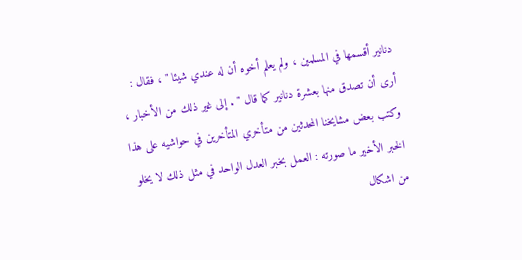دنانير أقسمها في المسلمين ، ولم يعلم أخوه أن له عندي شيئا " ، فقال : أرى أن تصدق منها بعشرة دنانير كما قال " . إلى غير ذلك من الأخبار ، وكتب بعض مشايخنا المحدثين من متأخري المتأخرين في حواشيه على هذا الخبر الأخير ما صورته : العمل بخبر العدل الواحد في مثل ذلك لا يخلو من اشكال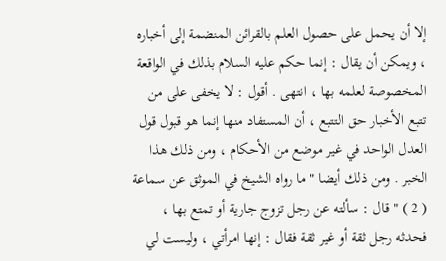إلا أن يحمل على حصول العلم بالقرائن المنضمة إلى أخباره ، ويمكن أن يقال : إنما حكم عليه السلام بذلك في الواقعة المخصوصة لعلمه بها ، انتهى . أقول : لا يخفى على من تتبع الأخبار حق التتبع ، أن المستفاد منها إنما هو قبول قول العدل الواحد في غير موضع من الأحكام ، ومن ذلك هذا الخبر . ومن ذلك أيضا " ما رواه الشيخ في الموثق عن سماعة ( 2 ) " قال : سألته عن رجل تزوج جارية أو تمتع بها ، فحدثه رجل ثقة أو غير ثقة فقال : إنها امرأتي ، وليست لي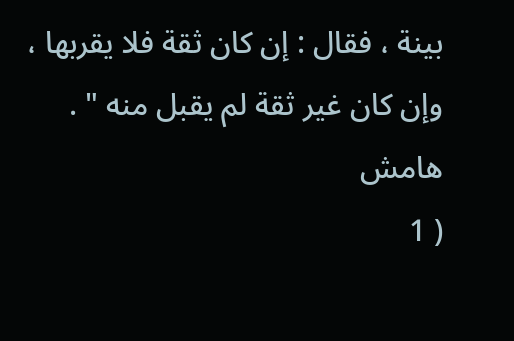بينة ، فقال : إن كان ثقة فلا يقربها ، وإن كان غير ثقة لم يقبل منه " .
هامش
( 1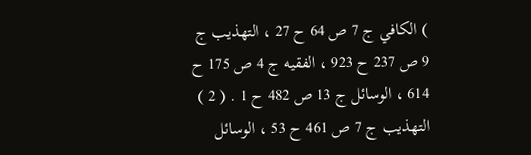) الكافي ج 7 ص 64 ح 27 ، التهذيب ج 9 ص 237 ح 923 ، الفقيه ج 4 ص 175 ح 614 ، الوسائل ج 13 ص 482 ح 1 . ( 2 ) التهذيب ج 7 ص 461 ح 53 ، الوسائل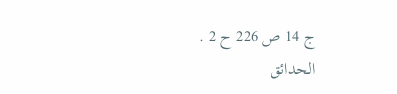ج 14 ص 226 ح 2 .
الحدائق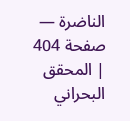الناضرة — صفحة 404 | المحقق البحراني